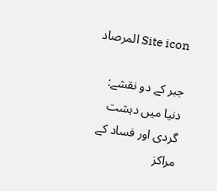Site icon المرصاد

جبر کے دو نقشے: دنیا میں دہشت گردی اور فساد کے مراکز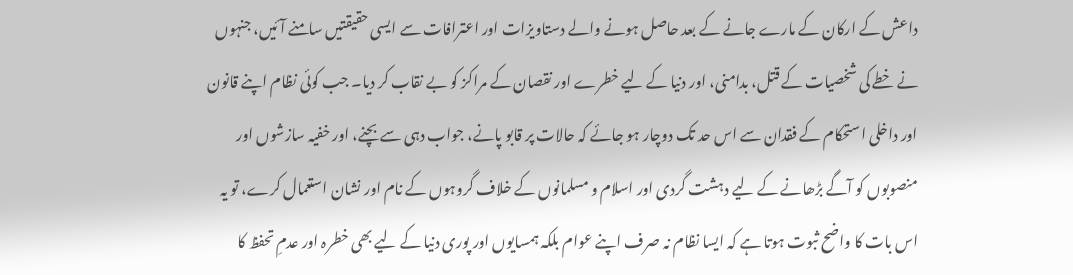داعش کے ارکان کے مارے جانے کے بعد حاصل ہونے والے دستاویزات اور اعترافات سے ایسی حقیقتیں سامنے آئیں، جنہوں نے خطے کی شخصیات کے قتل، بدامنی، اور دنیا کے لیے خطرے اور نقصان کے مراکز کو بے نقاب کر دیا۔ جب کوئی نظام اپنے قانون اور داخلی استحکام کے فقدان سے اس حد تک دوچار ہو جائے کہ حالات پر قابو پانے، جواب دہی سے بچنے، اور خفیہ سازشوں اور منصوبوں کو آگے بڑھانے کے لیے دہشت گردی اور اسلام و مسلمانوں کے خلاف گروہوں کے نام اور نشان استعمال کرے، تو یہ اس بات کا واضح ثبوت ہوتا ہے کہ ایسا نظام نہ صرف اپنے عوام بلکہ ہمسایوں اور پوری دنیا کے لیے بھی خطرہ اور عدمِ تحفظ کا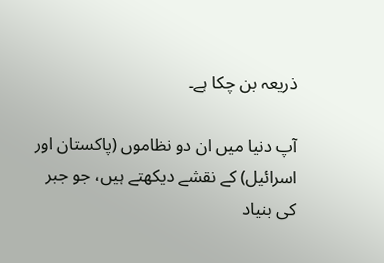ذریعہ بن چکا ہے۔

آپ دنیا میں ان دو نظاموں (پاکستان اور اسرائیل) کے نقشے دیکھتے ہیں، جو جبر کی بنیاد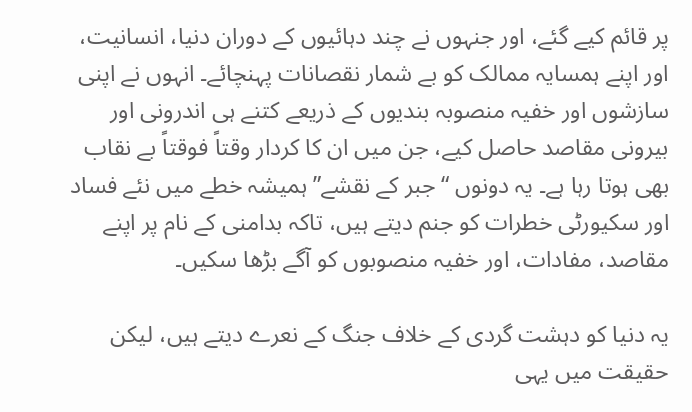پر قائم کیے گئے، اور جنہوں نے چند دہائیوں کے دوران دنیا، انسانیت، اور اپنے ہمسایہ ممالک کو بے شمار نقصانات پہنچائے۔ انہوں نے اپنی سازشوں اور خفیہ منصوبہ بندیوں کے ذریعے کتنے ہی اندرونی اور بیرونی مقاصد حاصل کیے، جن میں ان کا کردار وقتاً فوقتاً بے نقاب بھی ہوتا رہا ہے۔ یہ دونوں “جبر کے نقشے” ہمیشہ خطے میں نئے فساد اور سکیورٹی خطرات کو جنم دیتے ہیں، تاکہ بدامنی کے نام پر اپنے مقاصد، مفادات، اور خفیہ منصوبوں کو آگے بڑھا سکیں۔

یہ دنیا کو دہشت گردی کے خلاف جنگ کے نعرے دیتے ہیں، لیکن حقیقت میں یہی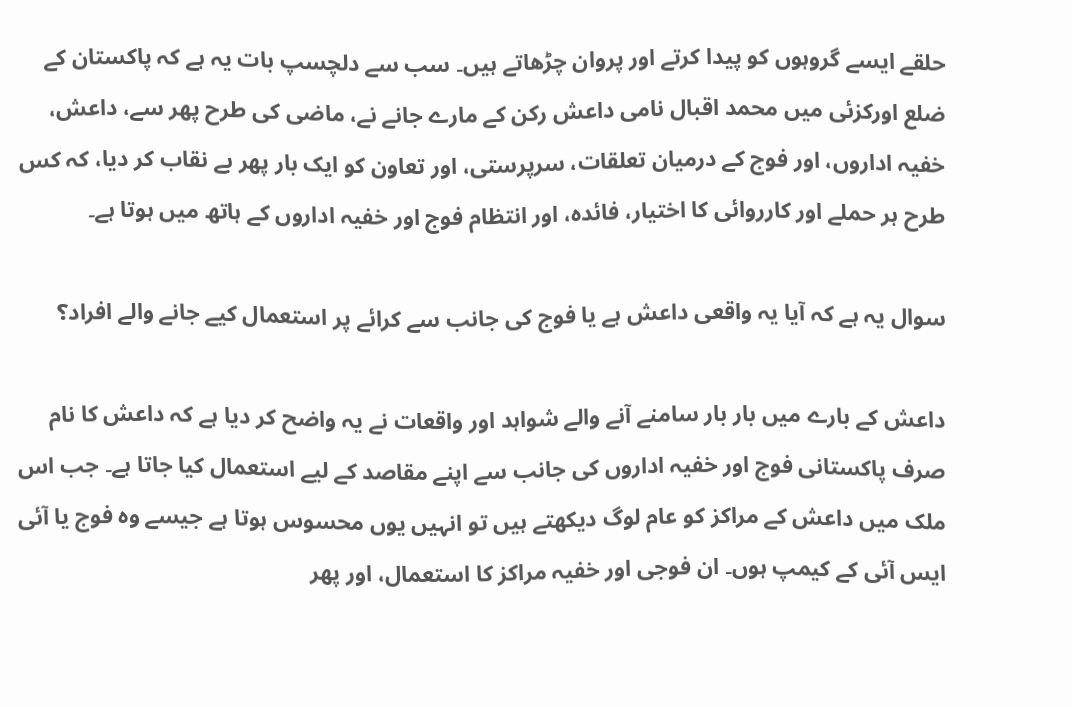حلقے ایسے گروہوں کو پیدا کرتے اور پروان چڑھاتے ہیں۔ سب سے دلچسپ بات یہ ہے کہ پاکستان کے ضلع اورکزئی میں محمد اقبال نامی داعش رکن کے مارے جانے نے، ماضی کی طرح پھر سے، داعش، خفیہ اداروں، اور فوج کے درمیان تعلقات، سرپرستی، اور تعاون کو ایک بار پھر بے نقاب کر دیا، کہ کس طرح ہر حملے اور کارروائی کا اختیار، فائدہ، اور انتظام فوج اور خفیہ اداروں کے ہاتھ میں ہوتا ہے۔

سوال یہ ہے کہ آیا یہ واقعی داعش ہے یا فوج کی جانب سے کرائے پر استعمال کیے جانے والے افراد؟

داعش کے بارے میں بار بار سامنے آنے والے شواہد اور واقعات نے یہ واضح کر دیا ہے کہ داعش کا نام صرف پاکستانی فوج اور خفیہ اداروں کی جانب سے اپنے مقاصد کے لیے استعمال کیا جاتا ہے۔ جب اس ملک میں داعش کے مراکز کو عام لوگ دیکھتے ہیں تو انہیں یوں محسوس ہوتا ہے جیسے وہ فوج یا آئی ایس آئی کے کیمپ ہوں۔ ان فوجی اور خفیہ مراکز کا استعمال، اور پھر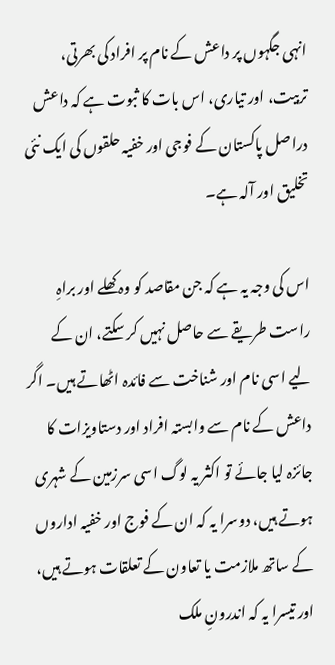انہی جگہوں پر داعش کے نام پر افراد کی بھرتی، تربیت، اور تیاری، اس بات کا ثبوت ہے کہ داعش دراصل پاکستان کے فوجی اور خفیہ حلقوں کی ایک نئی تخلیق اور آلہ ہے۔

اس کی وجہ یہ ہے کہ جن مقاصد کو وہ کھلے اور براہِ راست طریقے سے حاصل نہیں کر سکتے، ان کے لیے اسی نام اور شناخت سے فائدہ اٹھاتے ہیں۔ اگر داعش کے نام سے وابستہ افراد اور دستاویزات کا جائزہ لیا جائے تو اکثر یہ لوگ اسی سرزمین کے شہری ہوتے ہیں، دوسرا یہ کہ ان کے فوج اور خفیہ اداروں کے ساتھ ملازمت یا تعاون کے تعلقات ہوتے ہیں، اور تیسرا یہ کہ اندرونِ ملک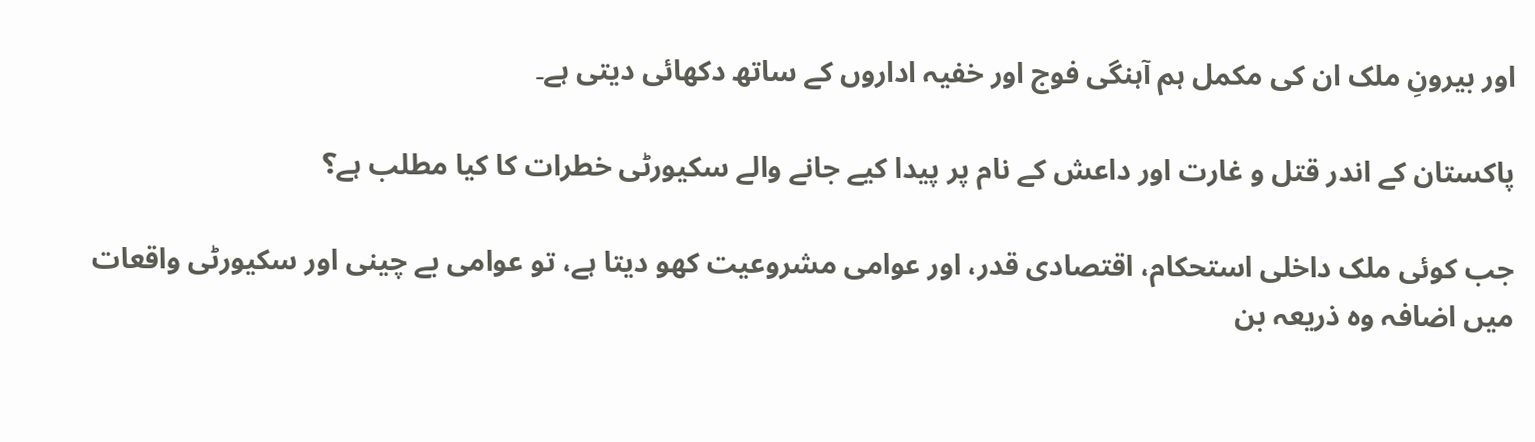اور بیرونِ ملک ان کی مکمل ہم آہنگی فوج اور خفیہ اداروں کے ساتھ دکھائی دیتی ہے۔

پاکستان کے اندر قتل و غارت اور داعش کے نام پر پیدا کیے جانے والے سکیورٹی خطرات کا کیا مطلب ہے؟

جب کوئی ملک داخلی استحکام، اقتصادی قدر، اور عوامی مشروعیت کھو دیتا ہے، تو عوامی بے چینی اور سکیورٹی واقعات میں اضافہ وہ ذریعہ بن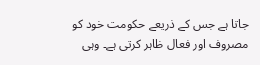جاتا ہے جس کے ذریعے حکومت خود کو مصروف اور فعال ظاہر کرتی ہے۔ وہی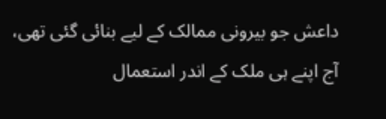داعش جو بیرونی ممالک کے لیے بنائی گئی تھی، آج اپنے ہی ملک کے اندر استعمال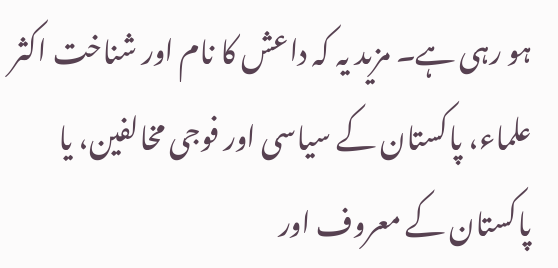ہو رہی ہے۔ مزید یہ کہ داعش کا نام اور شناخت اکثر علماء، پاکستان کے سیاسی اور فوجی مخالفین، یا پاکستان کے معروف اور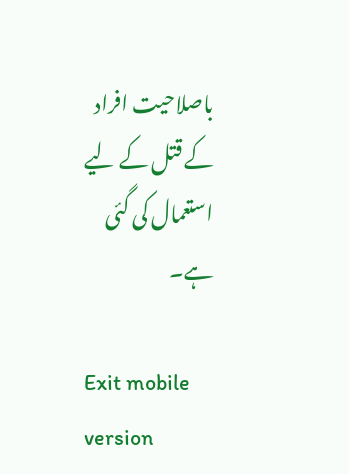باصلاحیت افراد کے قتل کے لیے استعمال کی گئی ہے۔

Exit mobile version